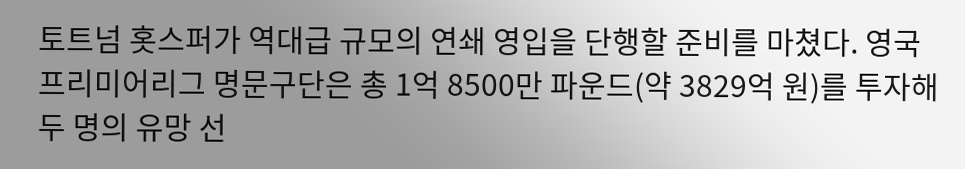토트넘 홋스퍼가 역대급 규모의 연쇄 영입을 단행할 준비를 마쳤다. 영국 프리미어리그 명문구단은 총 1억 8500만 파운드(약 3829억 원)를 투자해 두 명의 유망 선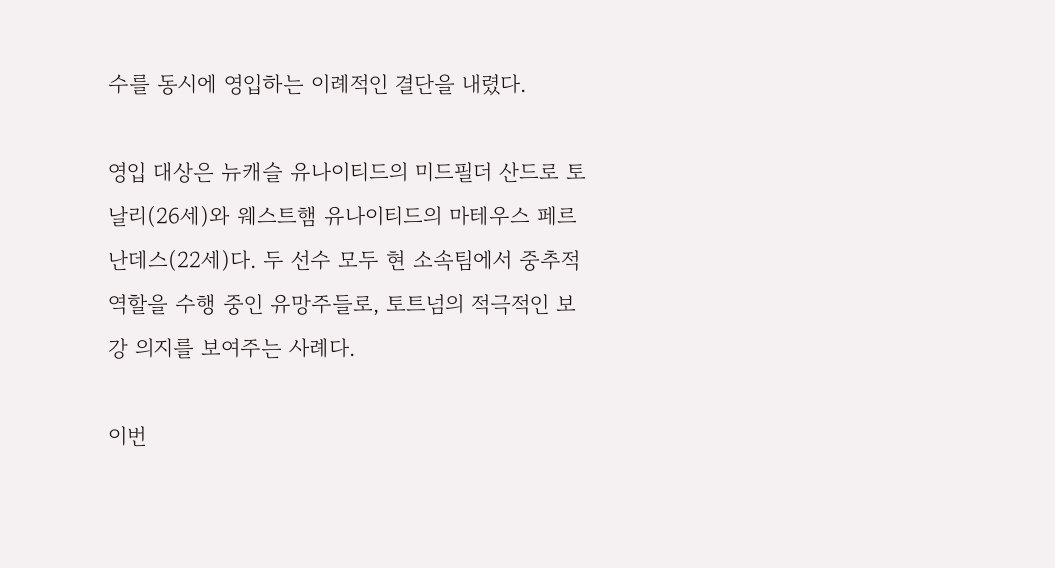수를 동시에 영입하는 이례적인 결단을 내렸다.

영입 대상은 뉴캐슬 유나이티드의 미드필더 산드로 토날리(26세)와 웨스트햄 유나이티드의 마테우스 페르난데스(22세)다. 두 선수 모두 현 소속팀에서 중추적 역할을 수행 중인 유망주들로, 토트넘의 적극적인 보강 의지를 보여주는 사례다.

이번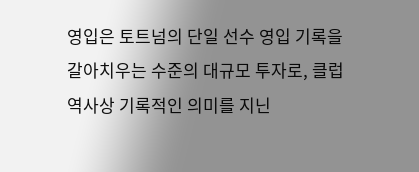영입은 토트넘의 단일 선수 영입 기록을 갈아치우는 수준의 대규모 투자로, 클럽 역사상 기록적인 의미를 지닌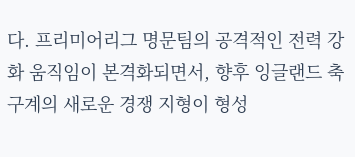다. 프리미어리그 명문팀의 공격적인 전력 강화 움직임이 본격화되면서, 향후 잉글랜드 축구계의 새로운 경쟁 지형이 형성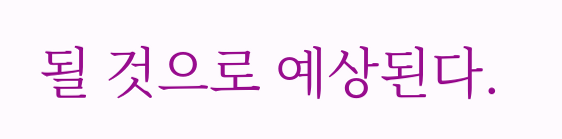될 것으로 예상된다.